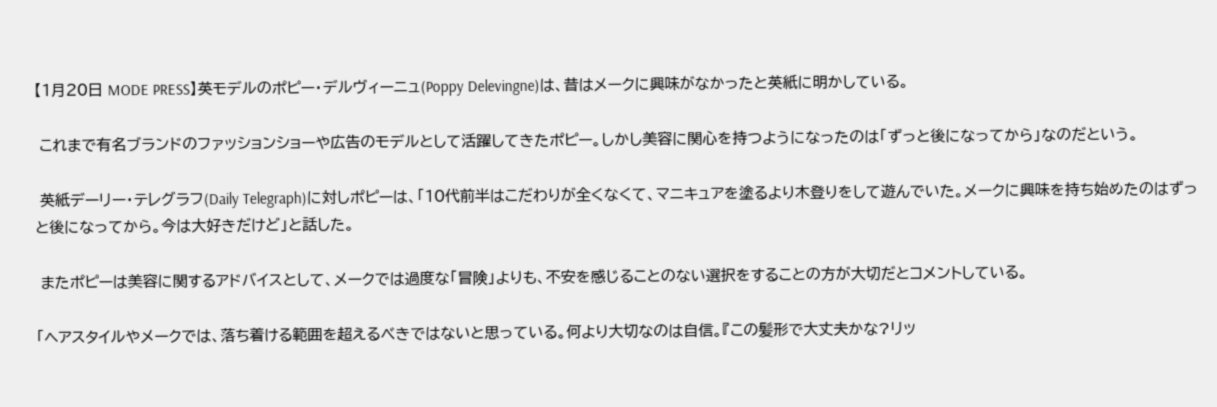【1月20日 MODE PRESS】英モデルのポピー・デルヴィーニュ(Poppy Delevingne)は、昔はメークに興味がなかったと英紙に明かしている。

 これまで有名ブランドのファッションショーや広告のモデルとして活躍してきたポピー。しかし美容に関心を持つようになったのは「ずっと後になってから」なのだという。

 英紙デーリー・テレグラフ(Daily Telegraph)に対しポピーは、「10代前半はこだわりが全くなくて、マニキュアを塗るより木登りをして遊んでいた。メークに興味を持ち始めたのはずっと後になってから。今は大好きだけど」と話した。

 またポピーは美容に関するアドバイスとして、メークでは過度な「冒険」よりも、不安を感じることのない選択をすることの方が大切だとコメントしている。

「ヘアスタイルやメークでは、落ち着ける範囲を超えるべきではないと思っている。何より大切なのは自信。『この髪形で大丈夫かな?リッ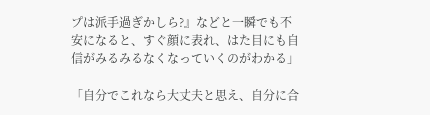プは派手過ぎかしら?』などと一瞬でも不安になると、すぐ顔に表れ、はた目にも自信がみるみるなくなっていくのがわかる」

「自分でこれなら大丈夫と思え、自分に合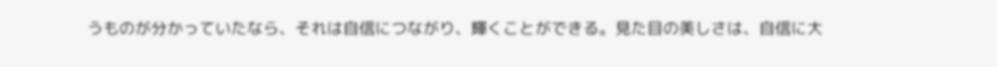うものが分かっていたなら、それは自信につながり、輝くことができる。見た目の美しさは、自信に大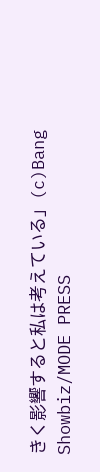きく影響すると私は考えている」(c)Bang Showbiz/MODE PRESS